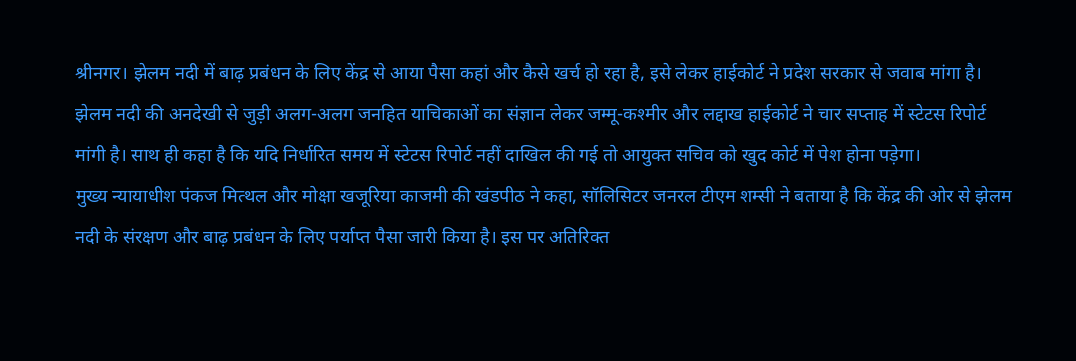श्रीनगर। झेलम नदी में बाढ़ प्रबंधन के लिए केंद्र से आया पैसा कहां और कैसे खर्च हो रहा है, इसे लेकर हाईकोर्ट ने प्रदेश सरकार से जवाब मांगा है। झेलम नदी की अनदेखी से जुड़ी अलग-अलग जनहित याचिकाओं का संज्ञान लेकर जम्मू-कश्मीर और लद्दाख हाईकोर्ट ने चार सप्ताह में स्टेटस रिपोर्ट मांगी है। साथ ही कहा है कि यदि निर्धारित समय में स्टेटस रिपोर्ट नहीं दाखिल की गई तो आयुक्त सचिव को खुद कोर्ट में पेश होना पड़ेगा।
मुख्य न्यायाधीश पंकज मित्थल और मोक्षा खजूरिया काजमी की खंडपीठ ने कहा, सॉलिसिटर जनरल टीएम शम्सी ने बताया है कि केंद्र की ओर से झेलम नदी के संरक्षण और बाढ़ प्रबंधन के लिए पर्याप्त पैसा जारी किया है। इस पर अतिरिक्त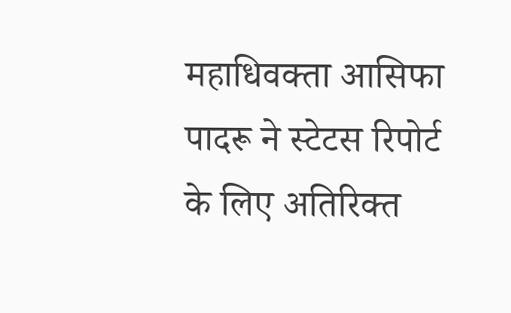महाधिवक्ता आसिफा पादरू ने स्टेटस रिपोर्ट के लिए अतिरिक्त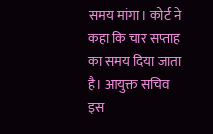समय मांगा। कोर्ट ने कहा कि चार सप्ताह का समय दिया जाता है। आयुक्त सचिव इस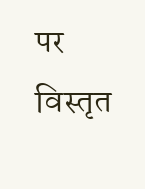पर विस्तृत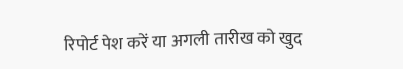रिपोर्ट पेश करें या अगली तारीख को खुद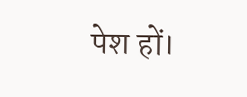पेश हों।